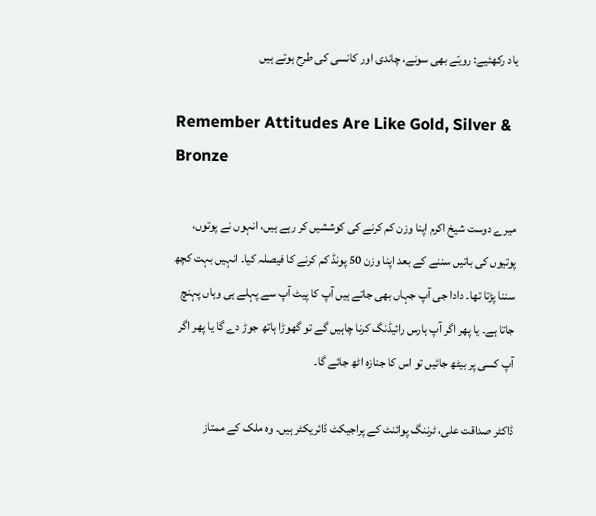یاد رکھئیے: رویّے بھی سونے، چاندی اور کانسی کی طرح ہوتے ہیں

Remember Attitudes Are Like Gold, Silver & Bronze

میرے دوست شیخ اکرم اپنا وزن کم کرنے کی کوششیں کر رہے ہیں، انہوں نے پوتوں، پوتیوں کی باتیں سننے کے بعد اپنا وزن 50 پونڈ کم کرنے کا فیصلہ کیا۔ انہیں بہت کچھ سننا پڑتا تھا۔ دادا جی آپ جہاں بھی جاتے ہیں آپ کا پیٹ آپ سے پہلے ہی وہاں پہنچ جاتا ہے۔ یا پھر اگر آپ ہارس رائیڈنگ کرنا چاہیں گے تو گھوڑا ہاتھ جوڑ دے گا یا پھر اگر آپ کسی پر بیٹھ جائیں تو اس کا جنازہ اٹھ جائے گا۔

ڈاکٹر صداقت علی، ٹرننگ پوائنٹ کے پراجیکٹ ڈائریکٹر ہیں۔ وہ ملک کے ممتاز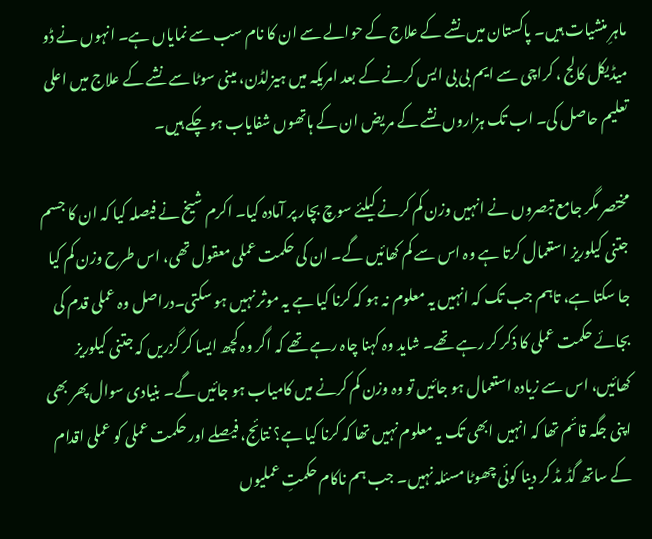ماہرِ منشیات ہیں۔ پاکستان میں نشے کے علاج کے حوالے سے ان کا نام سب سے نمایاں ہے۔ انہوں نے ڈو میڈیکل کالج ، کراچی سے ایم بی بی ایس کرنے کے بعد امریکہ میں ہیزلڈن، مینی سوٹا سے نشے کے علاج میں اعلی تعلیم حاصل کی۔ اب تک ہزاروں نشے کے مریض ان کے ہاتھوں شفایاب ہو چکے ہیں۔

مختصر مگر جامع تبصروں نے انہیں وزن کم کرنے کیلئے سوچ بچار پر آمادہ کیا۔ اکرم شیخ نے فیصلہ کیا کہ ان کا جسم جتنی کیلوریز استعمال کرتا ہے وہ اس سے کم کھائیں گے۔ ان کی حکمت عملی معقول تھی، اس طرح وزن کم کیا جا سکتا ہے، تاہم جب تک کہ انہیں یہ معلوم نہ ہو کہ کرنا کیا ہے یہ موثر نہیں ہو سکتی۔دراصل وہ عملی قدم کی بجائے حکمت عملی کا ذکر کر رہے تھے۔ شاید وہ کہنا چاہ رہے تھے کہ اگر وہ کچھ ایسا کر گزریں کہ جتنی کیلوریز کھائیں، اس سے زیادہ استعمال ہو جائیں تو وہ وزن کم کرنے میں کامیاب ہو جائیں گے۔ بنیادی سوال پھر بھی اپنی جگہ قائم تھا کہ انہیں ابھی تک یہ معلوم نہیں تھا کہ کرنا کیا ہے؟ نتائج، فیصلے اور حکمت عملی کو عملی اقدام کے ساتھ گڈ مڈ کر دینا کوئی چھوٹا مسئلہ نہیں۔ جب ہم ناکام حکمتِ عملیوں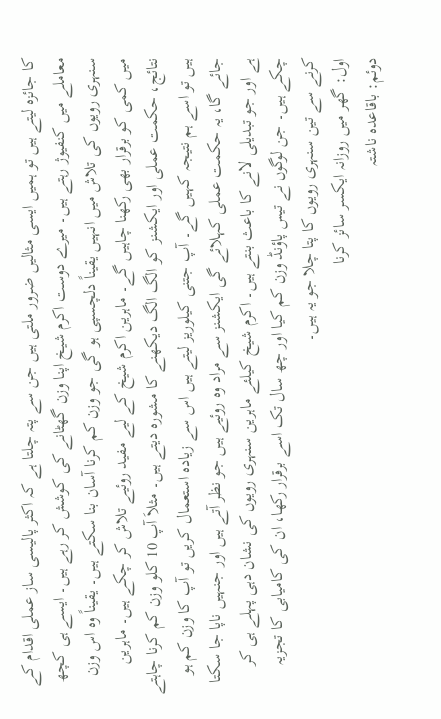کا جائزہ لیتے ہیں تو ہمیں ایسی مثالیں ضرور ملتی ہیں جن سے پتہ چلتا ہے کہ اکثر پالیسی ساز عملی اقدام کے معاملے میں کنفیوژ رہتے ہیں۔ میرے دوست اکرم شیخ اپنا وزن گھٹانے کی کوشش کر رہے ہیں۔ ایسے ہی کچھ سنہری رویوں کی تلاش میں انہیں یقیناً دلچسپی ہو گی جو وزن کم کرنا آسان بنا سکتے ہیں۔ یقیناً وہ اس وزن میں کمی کو برقرار بھی رکھنا چاہیں گے۔ ماہرین اکرم شیخ کے لیے مفید روئیے تلاش کر چکے ہیں۔ ماہرین نتائج، حکمت عملی اور ایکشنز کو الگ الگ دیکھنے کا مشورہ دیتے ہیں۔ مثلاَ آپ 10 کلو وزن کم کرنا چاہتے ہیں تو اسے ہم نتیجہ کہیں گے۔ آپ جتنی کیلوریز لیتے ہیں اس سے زیادہ استعمال کریں تو آپ کا وزن کم ہو جائے گا، یہ حکمت عملی کہلائے گی ایکشنز سے مراد وہ روئیے ہیں جو نظر آتے ہیں اور جنہیں ناپا جا سکتا ہے اور جو تبدیلی لانے کا باعث بنتے ہیں۔ اکرم شیخ کیلئے ماہرین سنہری رویوں کی نشان دہی پہلے ہی کر چکے ہیں۔ جن لوگوں نے تیس پاؤنڈ وزن کم کیا اور چھ سال تک اسے برقرار رکھا، ان کی کامیابی کا تجزیہ کرنے سے تین سنہری رویوں کا پتا چلا جو یہ ہیں۔
اول: گھر میں روزانہ ایکسر سائز کرنا
دوئم: باقاعدہ ناشتہ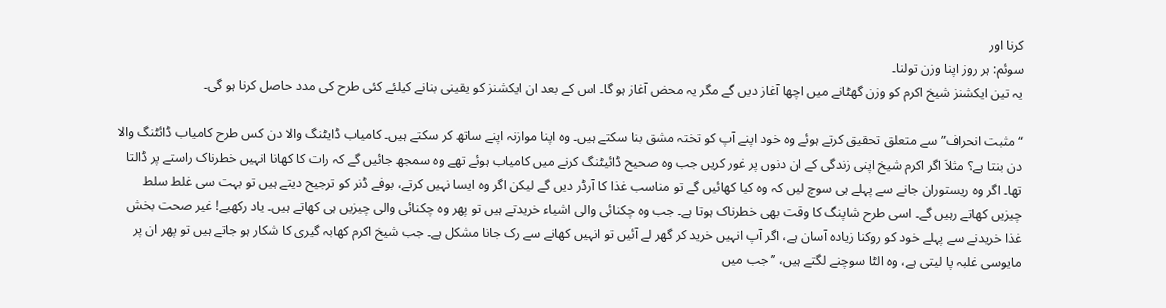کرنا اور
سوئم: ہر روز اپنا وزن تولنا۔
یہ تین ایکشنز شیخ اکرم کو وزن گھٹانے میں اچھا آغاز دیں گے مگر یہ محض آغاز ہو گا۔ اس کے بعد ان ایکشنز کو یقینی بنانے کیلئے کئی طرح کی مدد حاصل کرنا ہو گی۔

“مثبت انحراف” سے متعلق تحقیق کرتے ہوئے وہ خود اپنے آپ کو تختہ مشق بنا سکتے ہیں۔ وہ اپنا موازنہ اپنے ساتھ کر سکتے ہیں۔ کامیاب ڈایٹنگ والا دن کس طرح کامیاب ڈائٹنگ والا دن بنتا ہے؟ مثلاَ اگر اکرم شیخ اپنی زندگی کے ان دنوں پر غور کریں جب وہ صحیح ڈائیٹنگ کرنے میں کامیاب ہوئے تھے وہ سمجھ جائیں گے کہ رات کا کھانا انہیں خطرناک راستے پر ڈالتا تھا۔ اگر وہ ریستوران جانے سے پہلے ہی سوچ لیں کہ وہ کیا کھائیں گے تو مناسب غذا کا آرڈر دیں گے لیکن اگر وہ ایسا نہیں کرتے، بوفے ڈنر کو ترجیح دیتے ہیں تو بہت سی غلط سلط چیزیں کھاتے رہیں گے۔ اسی طرح شاپنگ کا وقت بھی خطرناک ہوتا ہے۔ جب وہ چکنائی والی اشیاء خریدتے ہیں تو پھر وہ چکنائی والی چیزیں ہی کھاتے ہیں۔ یاد رکھیے! غیر صحت بخش غذا خریدنے سے پہلے خود کو روکنا زیادہ آسان ہے، اگر آپ انہیں خرید کر گھر لے آئیں تو انہیں کھانے سے رک جانا مشکل ہے۔ جب شیخ اکرم کھابہ گیری کا شکار ہو جاتے ہیں تو پھر ان پر مایوسی غلبہ پا لیتی ہے، وہ الٹا سوچنے لگتے ہیں، ’’جب میں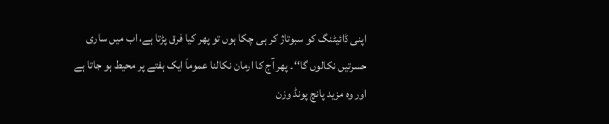اپنی ڈائیٹنگ کو سبوتاژ کر ہی چکا ہوں تو پھر کیا فرق پڑتا ہے، اب میں ساری حسرتیں نکالوں گا‘‘۔ پھر آج کا ارمان نکالنا عموماَ ایک ہفتے پر محیط ہو جاتا ہے اور وہ مزید پانچ پونڈ وزن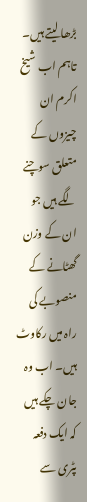بڑھا لیتے ہیں۔ تاہم اب شیخ اکرم ان چیزوں کے متعلق سوچنے لگے ہیں جو ان کے وزن گھٹانے کے منصوبے کی راہ میں رکاوٹ ہیں۔ اب وہ جان چکے ہیں کہ ایک دفعہ پٹری سے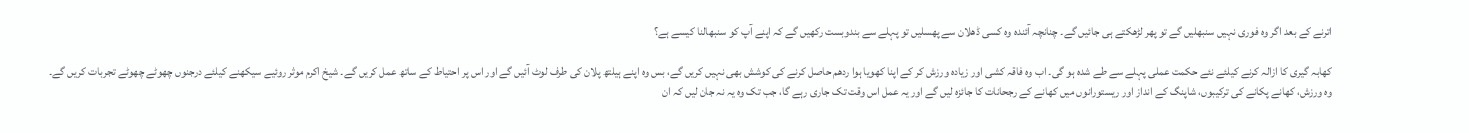اترنے کے بعد اگر وہ فوری نہیں سنبھلیں گے تو پھر لڑھکتے ہی جائیں گے۔ چنانچہ آئندہ وہ کسی ڈھلان سے پھسلیں تو پہلے سے بندوبست رکھیں گے کہ اپنے آپ کو سنبھالنا کیسے ہے؟

کھابہ گیری کا ازالہ کرنے کیلئے نئے حکمت عملی پہلے سے طے شدہ ہو گی۔ اب وہ فاقہ کشی اور زیادہ ورزش کر کے اپنا کھویا ہوا ردھم حاصل کرنے کی کوشش بھی نہیں کریں گے، بس وہ اپنے ہیلتھ پلان کی طرف لوٹ آئیں گے اور اس پر احتیاط کے ساتھ عمل کریں گے۔ شیخ اکرم موثر روئیے سیکھنے کیلئے درجنوں چھوٹے چھوٹے تجربات کریں گے۔ وہ ورزش، کھانے پکانے کی ترکیبوں، شاپنگ کے انداز اور ریستورانوں میں کھانے کے رجحانات کا جائزہ لیں گے اور یہ عمل اس وقت تک جاری رہے گا، جب تک وہ یہ نہ جان لیں کہ ان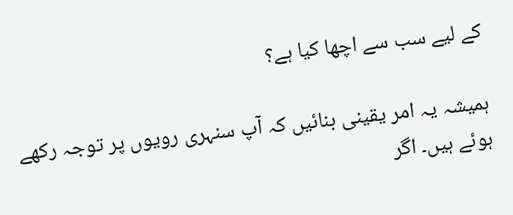کے لیے سب سے اچھا کیا ہے؟

ہمیشہ یہ امر یقینی بنائیں کہ آپ سنہری رویوں پر توجہ رکھے ہوئے ہیں۔ اگر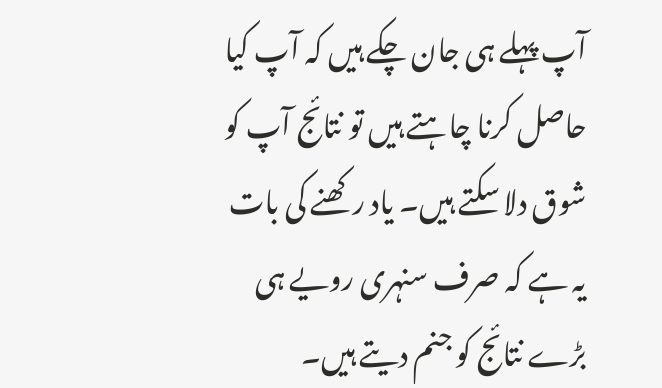آپ پہلے ہی جان چکے ہیں کہ آپ کیا حاصل کرنا چاہتے ہیں تو نتائج آپ کو شوق دلا سکتے ہیں۔ یاد رکھنے کی بات یہ ہے کہ صرف سنہری رویے ہی بڑے نتائج کو جنم دیتے ہیں۔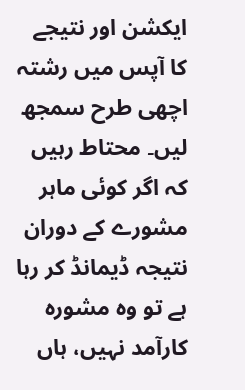ایکشن اور نتیجے کا آپس میں رشتہ اچھی طرح سمجھ لیں۔ محتاط رہیں کہ اگر کوئی ماہر مشورے کے دوران نتیجہ ڈیمانڈ کر رہا ہے تو وہ مشورہ کارآمد نہیں، ہاں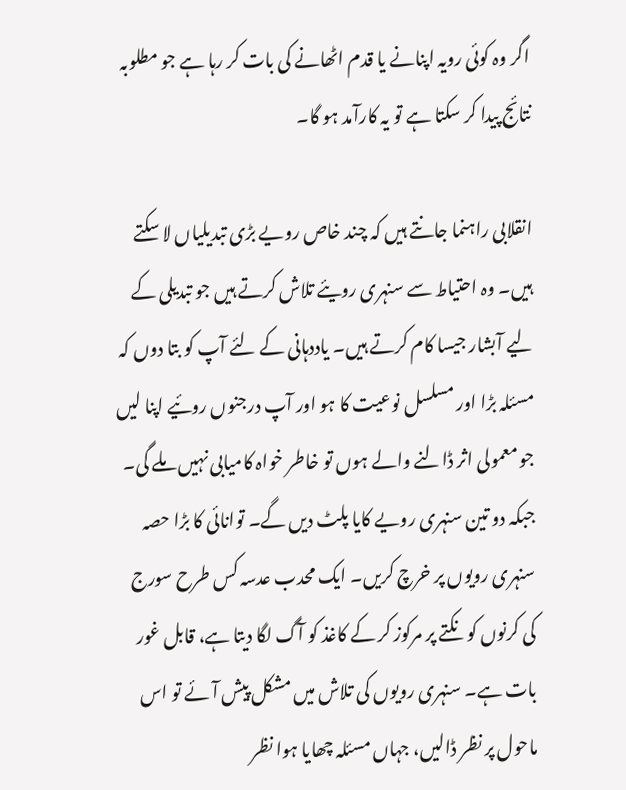اگر وہ کوئی رویہ اپنانے یا قدم اٹھانے کی بات کر رہا ہے جو مطلوبہ نتائج پیدا کر سکتا ہے تو یہ کارآمد ہو گا۔

انقلابی راہنما جانتے ہیں کہ چند خاص رویے بڑی تبدیلیاں لا سکتے ہیں۔ وہ احتیاط سے سنہری رویئے تلاش کرتے ہیں جو تبدیلی کے لیے آبشار جیسا کام کرتے ہیں۔ یاددہانی کے لئے آپ کو بتا دوں کہ مسئلہ بڑا اور مسلسل نوعیت کا ہو اور آپ درجنوں روئیے اپنا لیں جو معمولی اثر ڈالنے والے ہوں تو خاطر خواہ کامیابی نہیں ملے گی۔ جبکہ دو تین سنہری رویے کایا پلٹ دیں گے۔ توانائی کا بڑا حصہ سنہری رویوں پر خرچ کریں۔ ایک محدب عدسہ کس طرح سورج کی کرنوں کو نکتے پر مرکوز کر کے کاغذ کو آگ لگا دیتا ہے، قابل غور بات ہے۔ سنہری رویوں کی تلاش میں مشکل پیش آئے تو اس ماحول پر نظر ڈالیں، جہاں مسئلہ چھایا ہوا نظر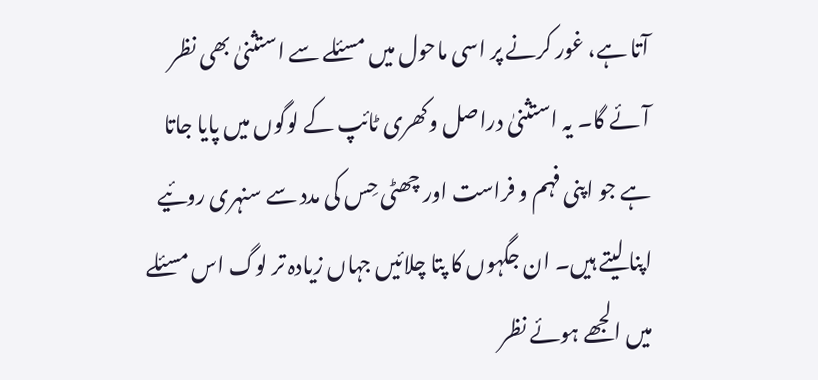آتا ہے، غور کرنے پر اسی ماحول میں مسئلے سے استثنیٰ بھی نظر آئے گا۔ یہ استثنیٰ دراصل وکھری ٹائپ کے لوگوں میں پایا جاتا ہے جو اپنی فہم و فراست اور چھٹی حِس کی مدد سے سنہری روئیے اپنا لیتے ہیں۔ ان جگہوں کا پتا چلائیں جہاں زیادہ تر لوگ اس مسئلے میں الجھے ہوئے نظر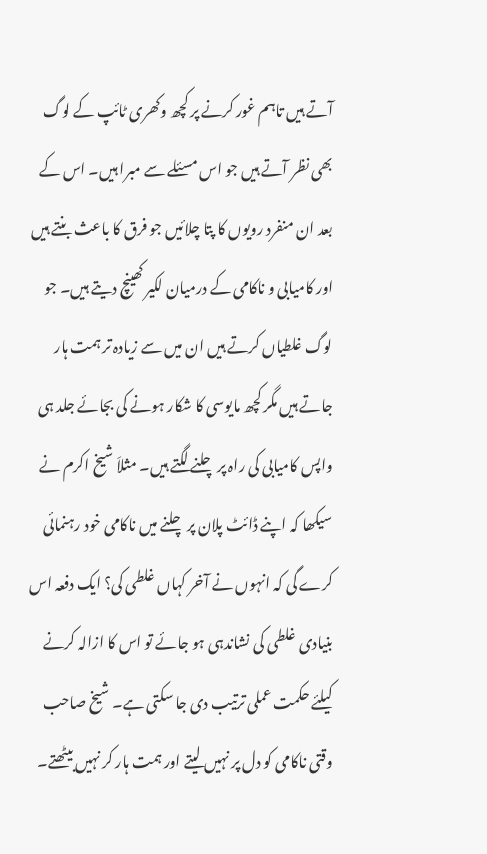آتے ہیں تاہم غور کرنے پر کچھ وکھری ٹائپ کے لوگ بھی نظر آتے ہیں جو اس مسئلے سے مبرا ہیں۔ اس کے بعد ان منفرد رویوں کا پتا چلائیں جو فرق کا باعث بنتے ہیں اور کامیابی و ناکامی کے درمیان لکیر کھینچ دیتے ہیں۔ جو لوگ غلطیاں کرتے ہیں ان میں سے زیادہ تر ہمت ہار جاتے ہیں مگر کچھ مایوسی کا شکار ہونے کی بجائے جلد ہی واپس کامیابی کی راہ پر چلنے لگتے ہیں۔ مثلاَ شیخ اکرم نے سیکھا کہ اپنے ڈائٹ پلان پر چلنے میں ناکامی خود رہنمائی کرے گی کہ انہوں نے آخر کہاں غلطی کی؟ ایک دفعہ اس بنیادی غلطی کی نشاندہی ہو جائے تو اس کا ازالہ کرنے کیلئے حکمت عملی ترتیب دی جا سکتی ہے۔ شیخ صاحب وقتی ناکامی کو دل پر نہیں لیتے اور ہمت ہار کر نہیں بیٹھتے۔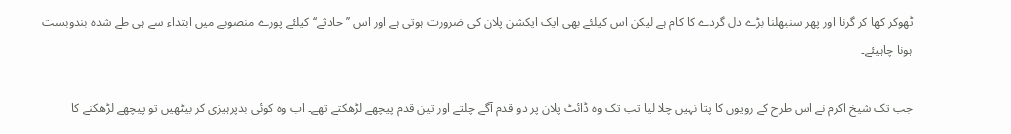ٹھوکر کھا کر گرنا اور پھر سنبھلنا بڑے دل گردے کا کام ہے لیکن اس کیلئے بھی ایک ایکشن پلان کی ضرورت ہوتی ہے اور اس ’’حادثے‘‘ کیلئے پورے منصوبے میں ابتداء سے ہی طے شدہ بندوبست ہونا چاہیئے۔

جب تک شیخ اکرم نے اس طرح کے رویوں کا پتا نہیں چلا لیا تب تک وہ ڈائٹ پلان پر دو قدم آگے چلتے اور تین قدم پیچھے لڑھکتے تھے۔ اب وہ کوئی بدپرہیزی کر بیٹھیں تو پیچھے لڑھکنے کا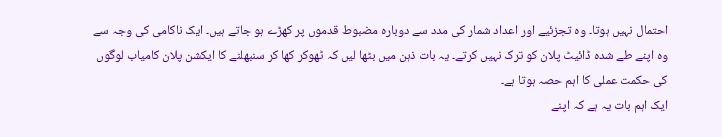احتمال نہیں ہوتا۔ وہ تجزئیے اور اعداد شمار کی مدد سے دوبارہ مضبوط قدموں پر کھڑے ہو جاتے ہیں۔ ایک ناکامی کی وجہ سے وہ اپنے طے شدہ ڈائیٹ پلان کو ترک نہیں کرتے۔ یہ بات ذہن میں بٹھا لیں کہ ٹھوکر کھا کر سنبھلنے کا ایکشن پلان کامیاب لوگوں کی حکمت عملی کا اہم حصہ ہوتا ہے۔
ایک اہم بات یہ ہے کہ اپنے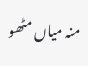منہ میاں مٹھو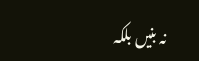نہ بنیں بلکہ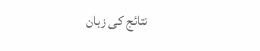نتائج کی زبان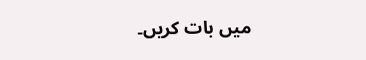میں بات کریں۔